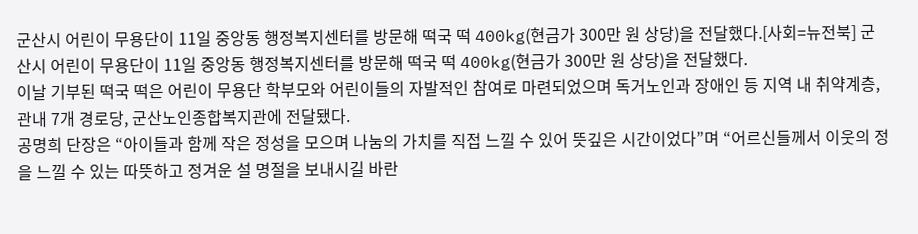군산시 어린이 무용단이 11일 중앙동 행정복지센터를 방문해 떡국 떡 400kg(현금가 300만 원 상당)을 전달했다.[사회=뉴전북] 군산시 어린이 무용단이 11일 중앙동 행정복지센터를 방문해 떡국 떡 400kg(현금가 300만 원 상당)을 전달했다.
이날 기부된 떡국 떡은 어린이 무용단 학부모와 어린이들의 자발적인 참여로 마련되었으며 독거노인과 장애인 등 지역 내 취약계층, 관내 7개 경로당, 군산노인종합복지관에 전달됐다.
공명희 단장은 “아이들과 함께 작은 정성을 모으며 나눔의 가치를 직접 느낄 수 있어 뜻깊은 시간이었다”며 “어르신들께서 이웃의 정을 느낄 수 있는 따뜻하고 정겨운 설 명절을 보내시길 바란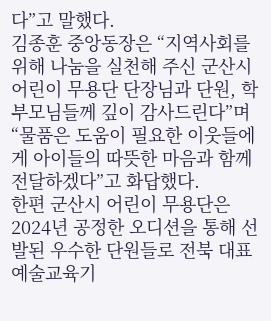다”고 말했다.
김종훈 중앙동장은 “지역사회를 위해 나눔을 실천해 주신 군산시 어린이 무용단 단장님과 단원, 학부모님들께 깊이 감사드린다”며 “물품은 도움이 필요한 이웃들에게 아이들의 따뜻한 마음과 함께 전달하겠다”고 화답했다.
한편 군산시 어린이 무용단은 2024년 공정한 오디션을 통해 선발된 우수한 단원들로 전북 대표 예술교육기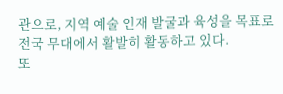관으로, 지역 예술 인재 발굴과 육성을 목표로 전국 무대에서 활발히 활동하고 있다.
또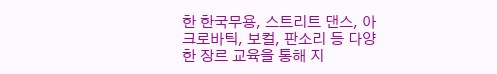한 한국무용, 스트리트 댄스, 아크로바틱, 보컬, 판소리 등 다양한 장르 교육을 통해 지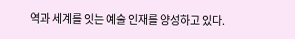역과 세계를 잇는 예술 인재를 양성하고 있다.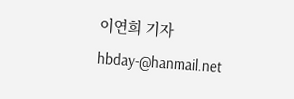이연희 기자 hbday-@hanmail.net